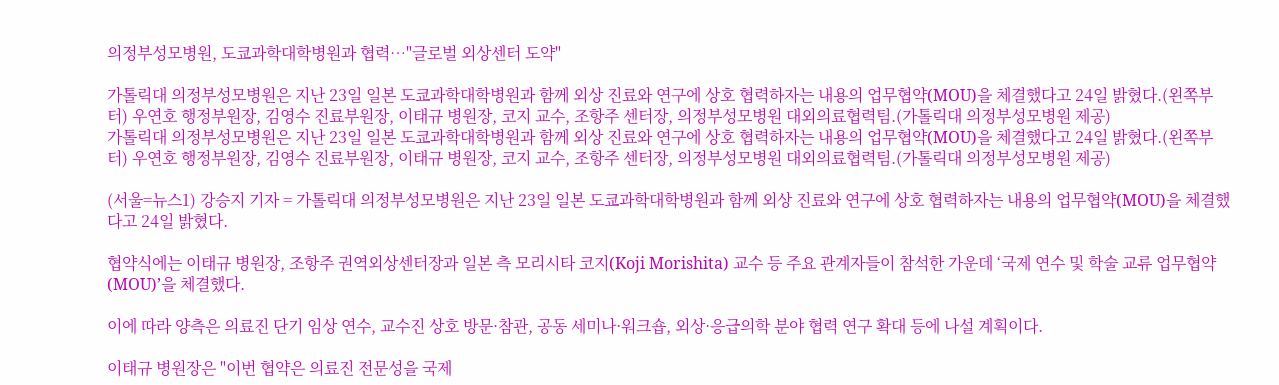의정부성모병원, 도쿄과학대학병원과 협력…"글로벌 외상센터 도약"

가톨릭대 의정부성모병원은 지난 23일 일본 도쿄과학대학병원과 함께 외상 진료와 연구에 상호 협력하자는 내용의 업무협약(MOU)을 체결했다고 24일 밝혔다.(왼쪽부터) 우연호 행정부원장, 김영수 진료부원장, 이태규 병원장, 코지 교수, 조항주 센터장, 의정부성모병원 대외의료협력팀.(가톨릭대 의정부성모병원 제공)
가톨릭대 의정부성모병원은 지난 23일 일본 도쿄과학대학병원과 함께 외상 진료와 연구에 상호 협력하자는 내용의 업무협약(MOU)을 체결했다고 24일 밝혔다.(왼쪽부터) 우연호 행정부원장, 김영수 진료부원장, 이태규 병원장, 코지 교수, 조항주 센터장, 의정부성모병원 대외의료협력팀.(가톨릭대 의정부성모병원 제공)

(서울=뉴스1) 강승지 기자 = 가톨릭대 의정부성모병원은 지난 23일 일본 도쿄과학대학병원과 함께 외상 진료와 연구에 상호 협력하자는 내용의 업무협약(MOU)을 체결했다고 24일 밝혔다.

협약식에는 이태규 병원장, 조항주 권역외상센터장과 일본 측 모리시타 코지(Koji Morishita) 교수 등 주요 관계자들이 참석한 가운데 ‘국제 연수 및 학술 교류 업무협약(MOU)’을 체결했다.

이에 따라 양측은 의료진 단기 임상 연수, 교수진 상호 방문·참관, 공동 세미나·워크숍, 외상·응급의학 분야 협력 연구 확대 등에 나설 계획이다.

이태규 병원장은 "이번 협약은 의료진 전문성을 국제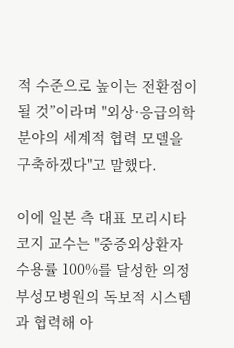적 수준으로 높이는 전환점이 될 것”이라며 "외상·응급의학 분야의 세계적 협력 모델을 구축하겠다"고 말했다.

이에 일본 측 대표 모리시타 코지 교수는 "중증외상환자 수용률 100%를 달성한 의정부성모병원의 독보적 시스템과 협력해 아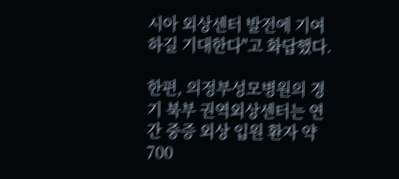시아 외상센터 발전에 기여하길 기대한다"고 화답했다.

한편, 의정부성모병원의 경기 북부 권역외상센터는 연간 중증 외상 입원 환자 약 700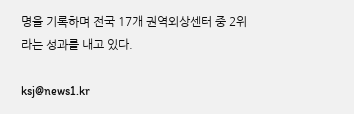명을 기록하며 전국 17개 권역외상센터 중 2위라는 성과를 내고 있다.

ksj@news1.kr